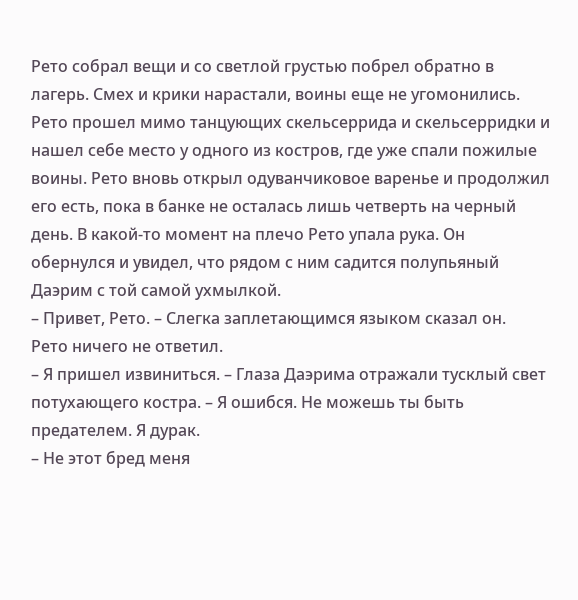Рето собрал вещи и со светлой грустью побрел обратно в лагерь. Смех и крики нарастали, воины еще не угомонились. Рето прошел мимо танцующих скельсеррида и скельсерридки и нашел себе место у одного из костров, где уже спали пожилые воины. Рето вновь открыл одуванчиковое варенье и продолжил его есть, пока в банке не осталась лишь четверть на черный день. В какой-то момент на плечо Рето упала рука. Он обернулся и увидел, что рядом с ним садится полупьяный Даэрим с той самой ухмылкой.
– Привет, Рето. – Слегка заплетающимся языком сказал он.
Рето ничего не ответил.
– Я пришел извиниться. – Глаза Даэрима отражали тусклый свет потухающего костра. – Я ошибся. Не можешь ты быть предателем. Я дурак.
– Не этот бред меня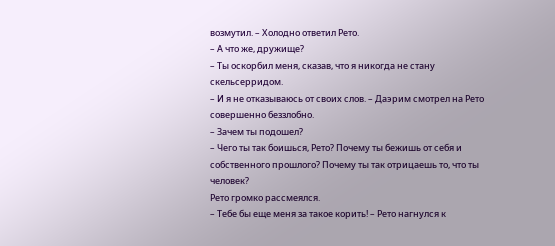возмутил. – Холодно ответил Рето.
– А что же, дружище?
– Ты оскорбил меня, сказав, что я никогда не стану скельсерридом.
– И я не отказываюсь от своих слов. – Даэрим смотрел на Рето совершенно беззлобно.
– Зачем ты подошел?
– Чего ты так боишься, Рето? Почему ты бежишь от себя и собственного прошлого? Почему ты так отрицаешь то, что ты человек?
Рето громко рассмеялся.
– Тебе бы еще меня за такое корить! – Рето нагнулся к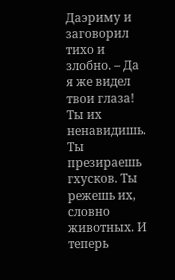Даэриму и заговорил тихо и злобно. – Да я же видел твои глаза! Ты их ненавидишь. Ты презираешь гхусков. Ты режешь их, словно животных. И теперь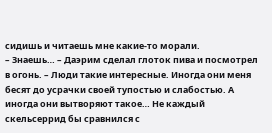сидишь и читаешь мне какие-то морали.
– Знаешь… – Даэрим сделал глоток пива и посмотрел в огонь. – Люди такие интересные. Иногда они меня бесят до усрачки своей тупостью и слабостью. А иногда они вытворяют такое… Не каждый скельсеррид бы сравнился с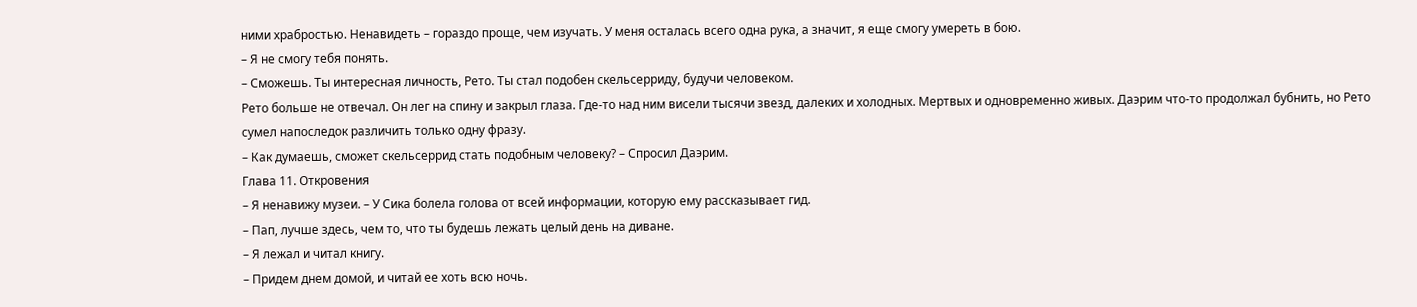ними храбростью. Ненавидеть – гораздо проще, чем изучать. У меня осталась всего одна рука, а значит, я еще смогу умереть в бою.
– Я не смогу тебя понять.
– Сможешь. Ты интересная личность, Рето. Ты стал подобен скельсерриду, будучи человеком.
Рето больше не отвечал. Он лег на спину и закрыл глаза. Где-то над ним висели тысячи звезд, далеких и холодных. Мертвых и одновременно живых. Даэрим что-то продолжал бубнить, но Рето сумел напоследок различить только одну фразу.
– Как думаешь, сможет скельсеррид стать подобным человеку? – Спросил Даэрим.
Глава 11. Откровения
– Я ненавижу музеи. – У Сика болела голова от всей информации, которую ему рассказывает гид.
– Пап, лучше здесь, чем то, что ты будешь лежать целый день на диване.
– Я лежал и читал книгу.
– Придем днем домой, и читай ее хоть всю ночь.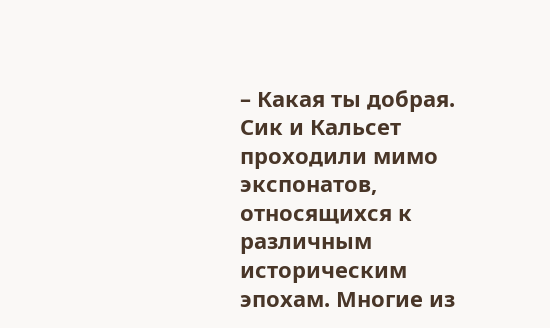– Какая ты добрая.
Сик и Кальсет проходили мимо экспонатов, относящихся к различным историческим эпохам. Многие из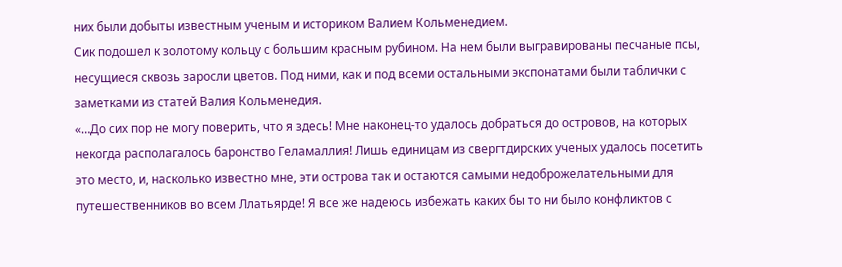них были добыты известным ученым и историком Валием Кольменедием.
Сик подошел к золотому кольцу с большим красным рубином. На нем были выгравированы песчаные псы, несущиеся сквозь заросли цветов. Под ними, как и под всеми остальными экспонатами были таблички с заметками из статей Валия Кольменедия.
«…До сих пор не могу поверить, что я здесь! Мне наконец-то удалось добраться до островов, на которых некогда располагалось баронство Геламаллия! Лишь единицам из свергтдирских ученых удалось посетить это место, и, насколько известно мне, эти острова так и остаются самыми недоброжелательными для путешественников во всем Ллатьярде! Я все же надеюсь избежать каких бы то ни было конфликтов с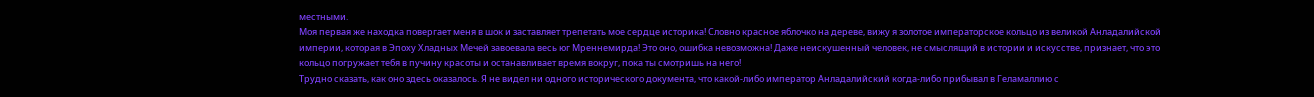местными.
Моя первая же находка повергает меня в шок и заставляет трепетать мое сердце историка! Словно красное яблочко на дереве, вижу я золотое императорское кольцо из великой Анладалийской империи, которая в Эпоху Хладных Мечей завоевала весь юг Мреннемирда! Это оно, ошибка невозможна! Даже неискушенный человек, не смыслящий в истории и искусстве, признает, что это кольцо погружает тебя в пучину красоты и останавливает время вокруг, пока ты смотришь на него!
Трудно сказать, как оно здесь оказалось. Я не видел ни одного исторического документа, что какой-либо император Анладалийский когда-либо прибывал в Геламаллию с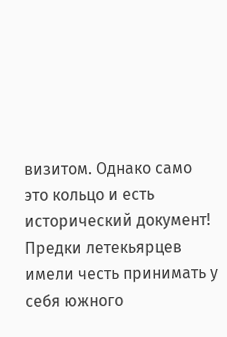визитом. Однако само это кольцо и есть исторический документ! Предки летекьярцев имели честь принимать у себя южного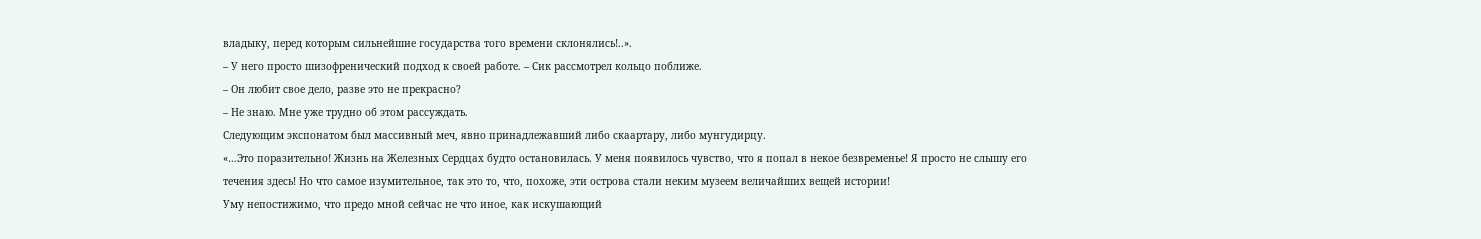владыку, перед которым сильнейшие государства того времени склонялись!..».
– У него просто шизофренический подход к своей работе. – Сик рассмотрел кольцо поближе.
– Он любит свое дело, разве это не прекрасно?
– Не знаю. Мне уже трудно об этом рассуждать.
Следующим экспонатом был массивный меч, явно принадлежавший либо скаартару, либо мунгудирцу.
«…Это поразительно! Жизнь на Железных Сердцах будто остановилась. У меня появилось чувство, что я попал в некое безвременье! Я просто не слышу его течения здесь! Но что самое изумительное, так это то, что, похоже, эти острова стали неким музеем величайших вещей истории!
Уму непостижимо, что предо мной сейчас не что иное, как искушающий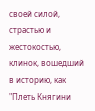своей силой, страстью и жестокостью, клинок, вошедший в историю, как "Плеть Княгини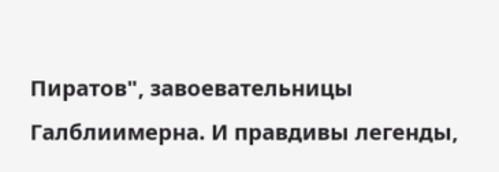Пиратов", завоевательницы Галблиимерна. И правдивы легенды,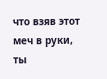что взяв этот меч в руки, ты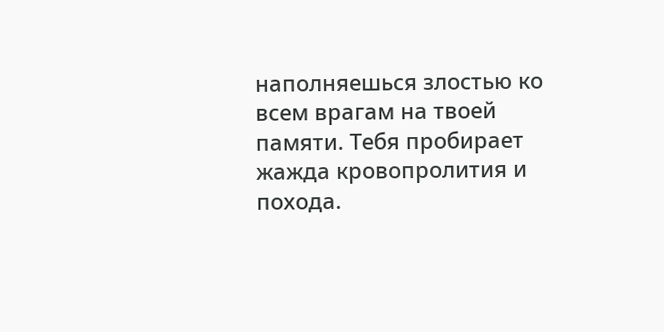наполняешься злостью ко всем врагам на твоей памяти. Тебя пробирает жажда кровопролития и похода.